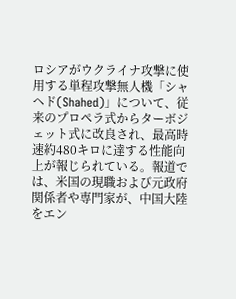ロシアがウクライナ攻撃に使用する単程攻撃無人機「シャヘド(Shahed)」について、従来のプロペラ式からターボジェット式に改良され、最高時速約480キロに達する性能向上が報じられている。報道では、米国の現職および元政府関係者や専門家が、中国大陸をエン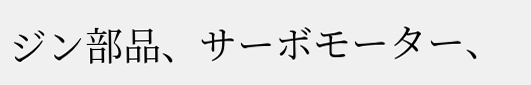ジン部品、サーボモーター、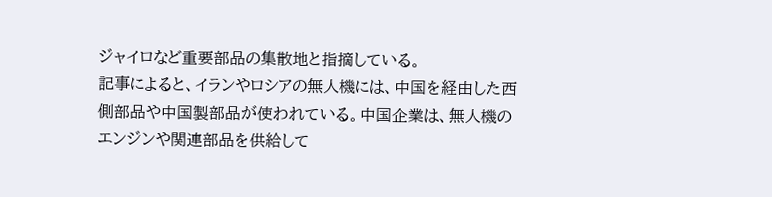ジャイロなど重要部品の集散地と指摘している。
記事によると、イランやロシアの無人機には、中国を経由した西側部品や中国製部品が使われている。中国企業は、無人機のエンジンや関連部品を供給して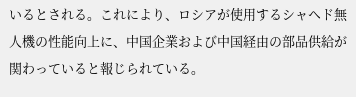いるとされる。これにより、ロシアが使用するシャヘド無人機の性能向上に、中国企業および中国経由の部品供給が関わっていると報じられている。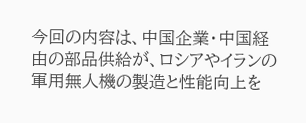今回の内容は、中国企業・中国経由の部品供給が、ロシアやイランの軍用無人機の製造と性能向上を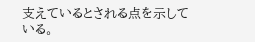支えているとされる点を示している。